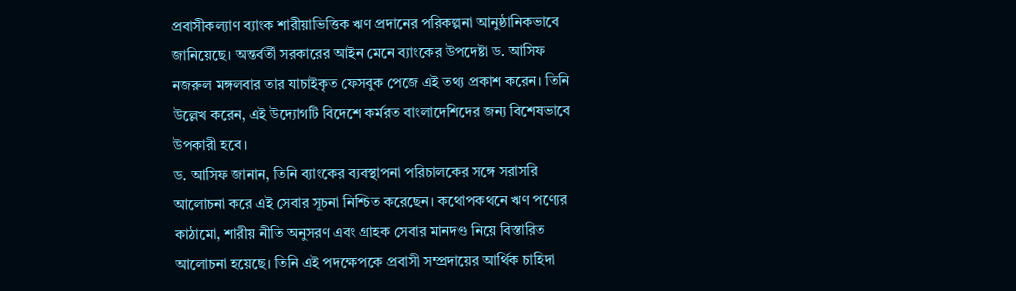প্রবাসীকল্যাণ ব্যাংক শারীয়াভিত্তিক ঋণ প্রদানের পরিকল্পনা আনুষ্ঠানিকভাবে জানিয়েছে। অন্তর্বর্তী সরকারের আইন মেনে ব্যাংকের উপদেষ্টা ড. আসিফ নজরুল মঙ্গলবার তার যাচাইকৃত ফেসবুক পেজে এই তথ্য প্রকাশ করেন। তিনি উল্লেখ করেন, এই উদ্যোগটি বিদেশে কর্মরত বাংলাদেশিদের জন্য বিশেষভাবে উপকারী হবে।
ড. আসিফ জানান, তিনি ব্যাংকের ব্যবস্থাপনা পরিচালকের সঙ্গে সরাসরি আলোচনা করে এই সেবার সূচনা নিশ্চিত করেছেন। কথোপকথনে ঋণ পণ্যের কাঠামো, শারীয় নীতি অনুসরণ এবং গ্রাহক সেবার মানদণ্ড নিয়ে বিস্তারিত আলোচনা হয়েছে। তিনি এই পদক্ষেপকে প্রবাসী সম্প্রদায়ের আর্থিক চাহিদা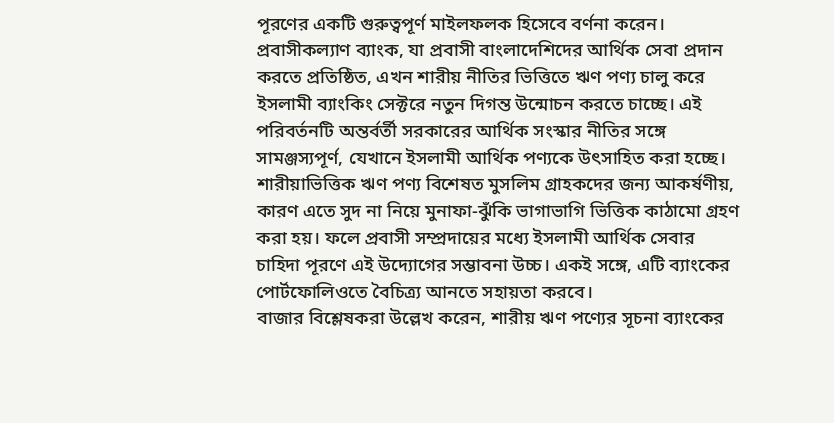পূরণের একটি গুরুত্বপূর্ণ মাইলফলক হিসেবে বর্ণনা করেন।
প্রবাসীকল্যাণ ব্যাংক, যা প্রবাসী বাংলাদেশিদের আর্থিক সেবা প্রদান করতে প্রতিষ্ঠিত, এখন শারীয় নীতির ভিত্তিতে ঋণ পণ্য চালু করে ইসলামী ব্যাংকিং সেক্টরে নতুন দিগন্ত উন্মোচন করতে চাচ্ছে। এই পরিবর্তনটি অন্তর্বর্তী সরকারের আর্থিক সংস্কার নীতির সঙ্গে সামঞ্জস্যপূর্ণ, যেখানে ইসলামী আর্থিক পণ্যকে উৎসাহিত করা হচ্ছে।
শারীয়াভিত্তিক ঋণ পণ্য বিশেষত মুসলিম গ্রাহকদের জন্য আকর্ষণীয়, কারণ এতে সুদ না নিয়ে মুনাফা-ঝুঁকি ভাগাভাগি ভিত্তিক কাঠামো গ্রহণ করা হয়। ফলে প্রবাসী সম্প্রদায়ের মধ্যে ইসলামী আর্থিক সেবার চাহিদা পূরণে এই উদ্যোগের সম্ভাবনা উচ্চ। একই সঙ্গে, এটি ব্যাংকের পোর্টফোলিওতে বৈচিত্র্য আনতে সহায়তা করবে।
বাজার বিশ্লেষকরা উল্লেখ করেন, শারীয় ঋণ পণ্যের সূচনা ব্যাংকের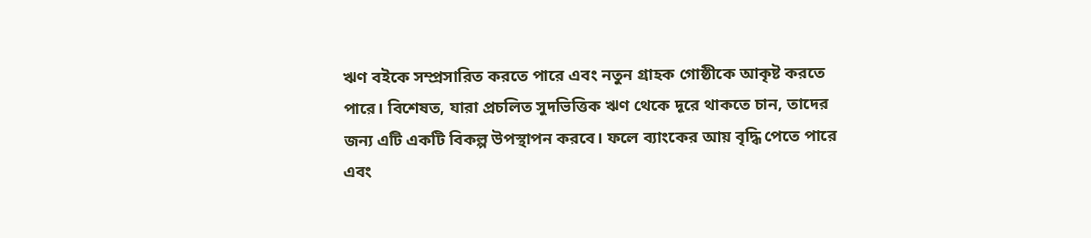ঋণ বইকে সম্প্রসারিত করতে পারে এবং নতুন গ্রাহক গোষ্ঠীকে আকৃষ্ট করতে পারে। বিশেষত, যারা প্রচলিত সুদভিত্তিক ঋণ থেকে দূরে থাকতে চান, তাদের জন্য এটি একটি বিকল্প উপস্থাপন করবে। ফলে ব্যাংকের আয় বৃদ্ধি পেতে পারে এবং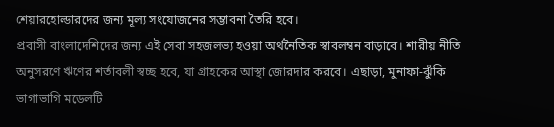শেয়ারহোল্ডারদের জন্য মূল্য সংযোজনের সম্ভাবনা তৈরি হবে।
প্রবাসী বাংলাদেশিদের জন্য এই সেবা সহজলভ্য হওয়া অর্থনৈতিক স্বাবলম্বন বাড়াবে। শারীয় নীতি অনুসরণে ঋণের শর্তাবলী স্বচ্ছ হবে, যা গ্রাহকের আস্থা জোরদার করবে। এছাড়া, মুনাফা-ঝুঁকি ভাগাভাগি মডেলটি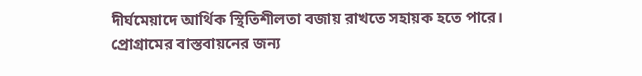দীর্ঘমেয়াদে আর্থিক স্থিতিশীলতা বজায় রাখতে সহায়ক হতে পারে।
প্রোগ্রামের বাস্তবায়নের জন্য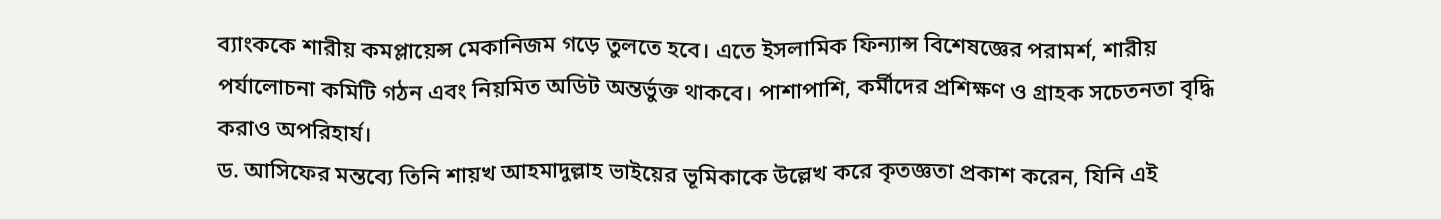ব্যাংককে শারীয় কমপ্লায়েন্স মেকানিজম গড়ে তুলতে হবে। এতে ইসলামিক ফিন্যান্স বিশেষজ্ঞের পরামর্শ, শারীয় পর্যালোচনা কমিটি গঠন এবং নিয়মিত অডিট অন্তর্ভুক্ত থাকবে। পাশাপাশি, কর্মীদের প্রশিক্ষণ ও গ্রাহক সচেতনতা বৃদ্ধি করাও অপরিহার্য।
ড. আসিফের মন্তব্যে তিনি শায়খ আহমাদুল্লাহ ভাইয়ের ভূমিকাকে উল্লেখ করে কৃতজ্ঞতা প্রকাশ করেন, যিনি এই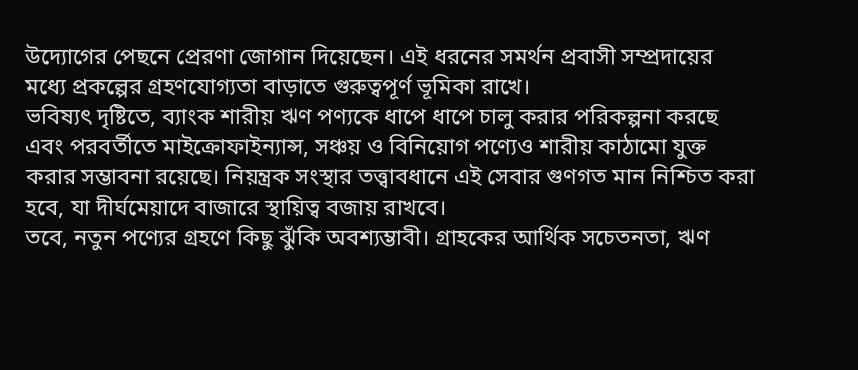উদ্যোগের পেছনে প্রেরণা জোগান দিয়েছেন। এই ধরনের সমর্থন প্রবাসী সম্প্রদায়ের মধ্যে প্রকল্পের গ্রহণযোগ্যতা বাড়াতে গুরুত্বপূর্ণ ভূমিকা রাখে।
ভবিষ্যৎ দৃষ্টিতে, ব্যাংক শারীয় ঋণ পণ্যকে ধাপে ধাপে চালু করার পরিকল্পনা করছে এবং পরবর্তীতে মাইক্রোফাইন্যান্স, সঞ্চয় ও বিনিয়োগ পণ্যেও শারীয় কাঠামো যুক্ত করার সম্ভাবনা রয়েছে। নিয়ন্ত্রক সংস্থার তত্ত্বাবধানে এই সেবার গুণগত মান নিশ্চিত করা হবে, যা দীর্ঘমেয়াদে বাজারে স্থায়িত্ব বজায় রাখবে।
তবে, নতুন পণ্যের গ্রহণে কিছু ঝুঁকি অবশ্যম্ভাবী। গ্রাহকের আর্থিক সচেতনতা, ঋণ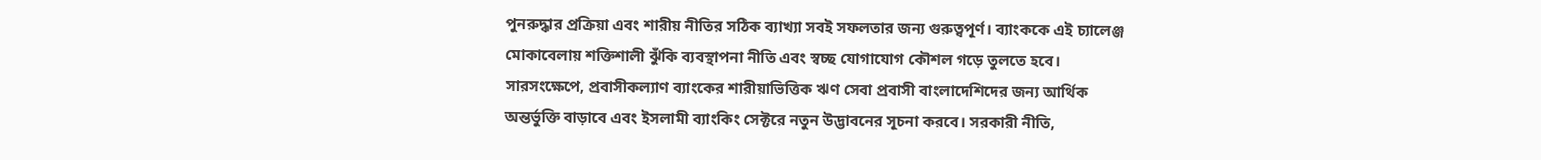পুনরুদ্ধার প্রক্রিয়া এবং শারীয় নীতির সঠিক ব্যাখ্যা সবই সফলতার জন্য গুরুত্বপূর্ণ। ব্যাংককে এই চ্যালেঞ্জ মোকাবেলায় শক্তিশালী ঝুঁকি ব্যবস্থাপনা নীতি এবং স্বচ্ছ যোগাযোগ কৌশল গড়ে তুলতে হবে।
সারসংক্ষেপে, প্রবাসীকল্যাণ ব্যাংকের শারীয়াভিত্তিক ঋণ সেবা প্রবাসী বাংলাদেশিদের জন্য আর্থিক অন্তর্ভুক্তি বাড়াবে এবং ইসলামী ব্যাংকিং সেক্টরে নতুন উদ্ভাবনের সূচনা করবে। সরকারী নীতি,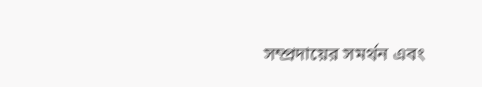সম্প্রদায়ের সমর্থন এবং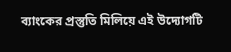ব্যাংকের প্রস্তুতি মিলিয়ে এই উদ্যোগটি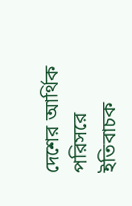দেশের আর্থিক পরিসরে ইতিবাচক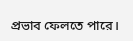প্রভাব ফেলতে পারে।